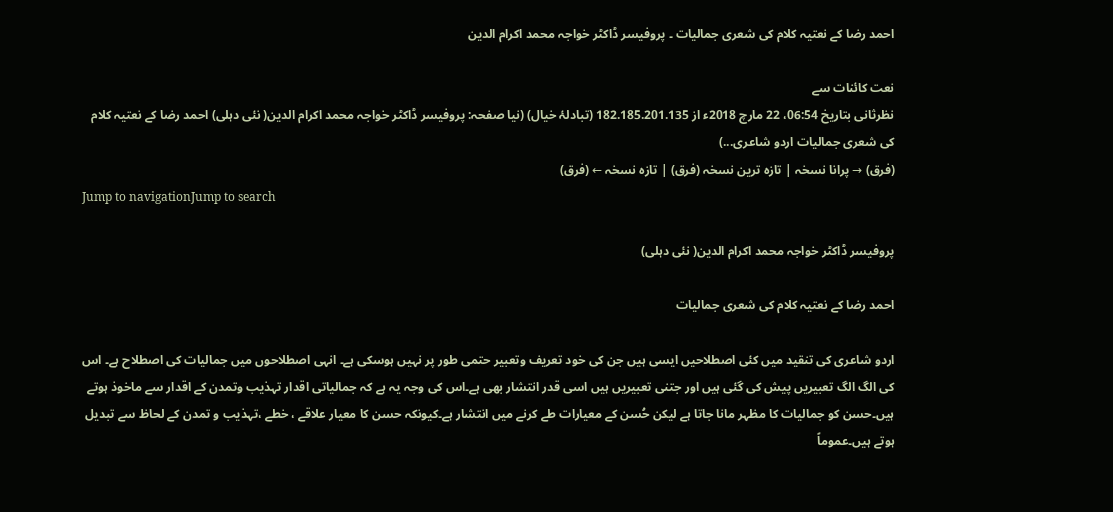احمد رضا کے نعتیہ کلام کی شعری جمالیات ۔ پروفیسر ڈاکٹر خواجہ محمد اکرام الدین

نعت کائنات سے
نظرثانی بتاریخ 06:54، 22 مارچ 2018ء از 182.185.201.135 (تبادلۂ خیال) (نیا صفحہ: پروفیسر ڈاکٹر خواجہ محمد اکرام الدین( نئی دہلی) احمد رضا کے نعتیہ کلام کی شعری جمالیات اردو شاعری...)
(فرق) → پرانا نسخہ | تازہ ترین نسخہ (فرق) | تازہ نسخہ ← (فرق)
Jump to navigationJump to search

پروفیسر ڈاکٹر خواجہ محمد اکرام الدین( نئی دہلی)

احمد رضا کے نعتیہ کلام کی شعری جمالیات

اردو شاعری کی تنقید میں کئی اصطلاحیں ایسی ہیں جن کی خود تعریف وتعبیر حتمی طور پر نہیں ہوسکی ہے۔ انہی اصطلاحوں میں جمالیات کی اصطلاح ہے۔ اس کی الگ الگ تعبیریں پیش کی گئی ہیں اور جتنی تعبیریں ہیں اسی قدر انتشار بھی ہے۔اس کی وجہ یہ ہے کہ جمالیاتی اقدار تہذیب وتمدن کے اقدار سے ماخوذ ہوتے ہیں۔حسن کو جمالیات کا مظہر مانا جاتا ہے لیکن حُسن کے معیارات طے کرنے میں انتشار ہے۔کیونکہ حسن کا معیار علاقے ، خطے ،تہذیب و تمدن کے لحاظ سے تبدیل ہوتے ہیں۔عموماً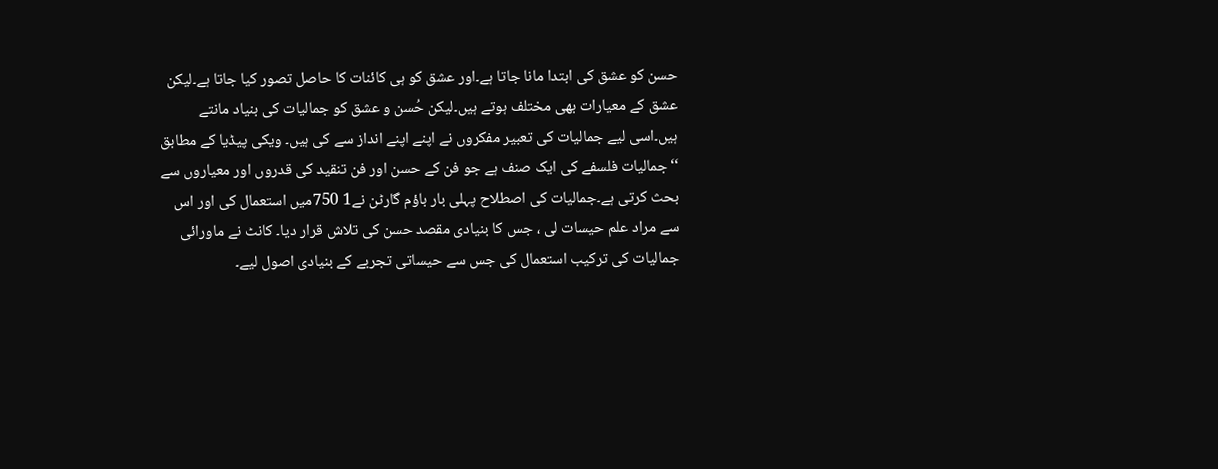حسن کو عشق کی ابتدا مانا جاتا ہے۔اور عشق کو ہی کائنات کا حاصل تصور کیا جاتا ہے۔لیکن عشق کے معیارات بھی مختلف ہوتے ہیں۔لیکن حُسن و عشق کو جمالیات کی بنیاد مانتے ہیں۔اسی لیے جمالیات کی تعبیر مفکروں نے اپنے اپنے انداز سے کی ہیں۔ ویکی پیڈیا کے مطابق ‘‘جمالیات فلسفے کی ایک صنف ہے جو فن کے حسن اور فن تنقید کی قدروں اور معیاروں سے بحث کرتی ہے۔جمالیات کی اصطلاح پہلی بار باؤم گارٹن نے1 750میں استعمال کی اور اس سے مراد علم حیسات لی ، جس کا بنیادی مقصد حسن کی تلاش قرار دیا۔ کانٹ نے ماورائی جمالیات کی ترکیب استعمال کی جس سے حیساتی تجربے کے بنیادی اصول لیے۔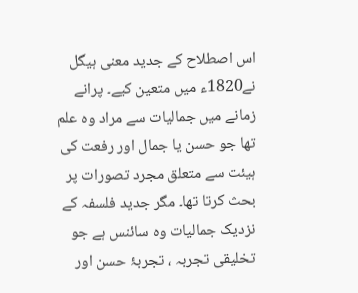اس اصطلاح کے جدید معنی ہیگل نے1820ء میں متعین کیے۔ پرانے زمانے میں جمالیات سے مراد وہ علم تھا جو حسن یا جمال اور رفعت کی ہیئت سے متعلق مجرد تصورات پر بحث کرتا تھا۔ مگر جدید فلسفہ کے نزدیک جمالیات وہ سائنس ہے جو تخلیقی تجربہ ، تجربۂ حسن اور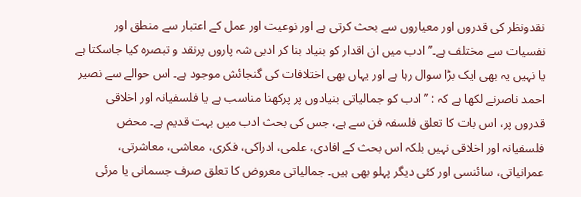نقدونظر کی قدروں اور معیاروں سے بحث کرتی ہے اور نوعیت اور عمل کے اعتبار سے منطق اور نفسیات سے مختلف ہے۔’’ ادب میں ان اقدار کو بنیاد بنا کر ادبی شہ پاروں پرنقد و تبصرہ کیا جاسکتا ہے یا نہیں یہ بھی ایک بڑا سوال رہا ہے اور یہاں بھی اختلافات کی گنجائش موجود ہے۔ اس حوالے سے نصیر احمد ناصرنے لکھا ہے کہ : ’’ ادب کو جمالیاتی بنیادوں پر پرکھنا مناسب ہے یا فلسفیانہ اور اخلاقی قدروں پر، اس بات کا تعلق فلسفہ فن سے ہے، جس کی بحث ادب میں بہت قدیم ہے۔ محض فلسفیانہ اور اخلاقی نہیں بلکہ اس بحث کے افادی، علمی، ادراکی، فکری، معاشی، معاشرتی، عمرانیاتی، سائنسی اور کئی دیگر پہلو بھی ہیں۔ جمالیاتی معروض کا تعلق صرف جسمانی یا مرئی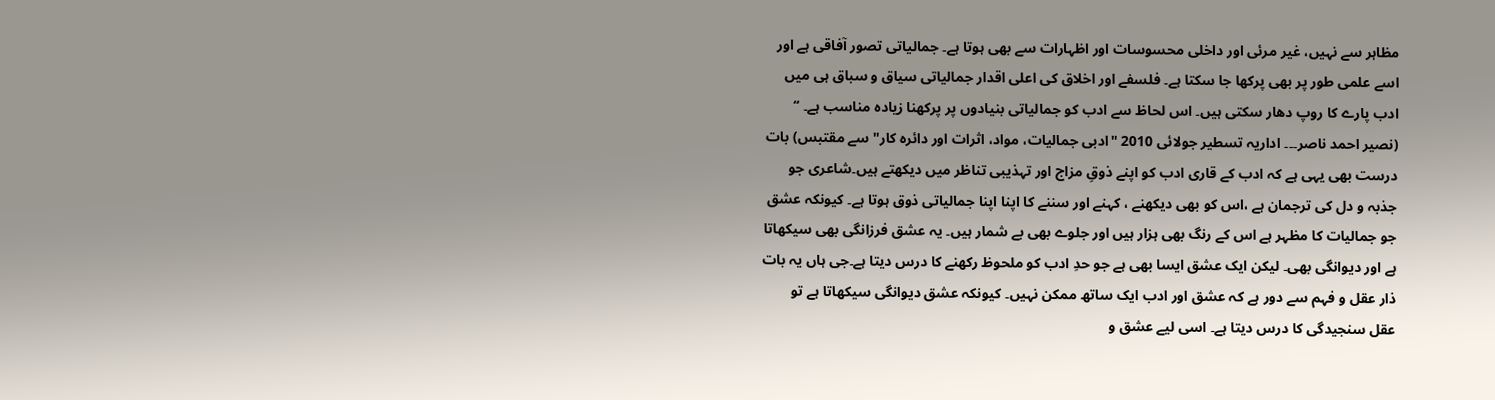مظاہر سے نہیں، غیر مرئی اور داخلی محسوسات اور اظہارات سے بھی ہوتا ہے۔ جمالیاتی تصور آفاقی ہے اور اسے علمی طور پر بھی پرکھا جا سکتا ہے۔ فلسفے اور اخلاق کی اعلی اقدار جمالیاتی سیاق و سباق ہی میں ادب پارے کا روپ دھار سکتی ہیں۔ اس لحاظ سے ادب کو جمالیاتی بنیادوں پر پرکھنا زیادہ مناسب ہے۔ ‘‘ (نصیر احمد ناصر۔۔۔ اداریہ تسطیر جولائی 2010 "ادبی جمالیات، مواد، اثرات اور دائرہ کار" سے مقتبس) بات درست بھی یہی ہے کہ ادب کے قاری ادب کو اپنے ذوقِ مزاج اور تہذیبی تناظر میں دیکھتے ہیں۔شاعری جو جذبہ و دل کی ترجمان ہے ،اس کو بھی دیکھنے ، کہنے اور سننے کا اپنا اپنا جمالیاتی ذوق ہوتا ہے۔ کیونکہ عشق جو جمالیات کا مظہر ہے اس کے رنگ بھی ہزار ہیں اور جلوے بھی بے شمار ہیں۔ یہ عشق فرزانگی بھی سیکھاتا ہے اور دیوانگی بھی۔ لیکن ایک عشق ایسا بھی ہے جو حدِ ادب کو ملحوظ رکھنے کا درس دیتا ہے۔جی ہاں یہ بات ذار عقل و فہم سے دور ہے کہ عشق اور ادب ایک ساتھ ممکن نہیں۔ کیونکہ عشق دیوانگی سیکھاتا ہے تو عقل سنجیدگی کا درس دیتا ہے۔ اسی لیے عشق و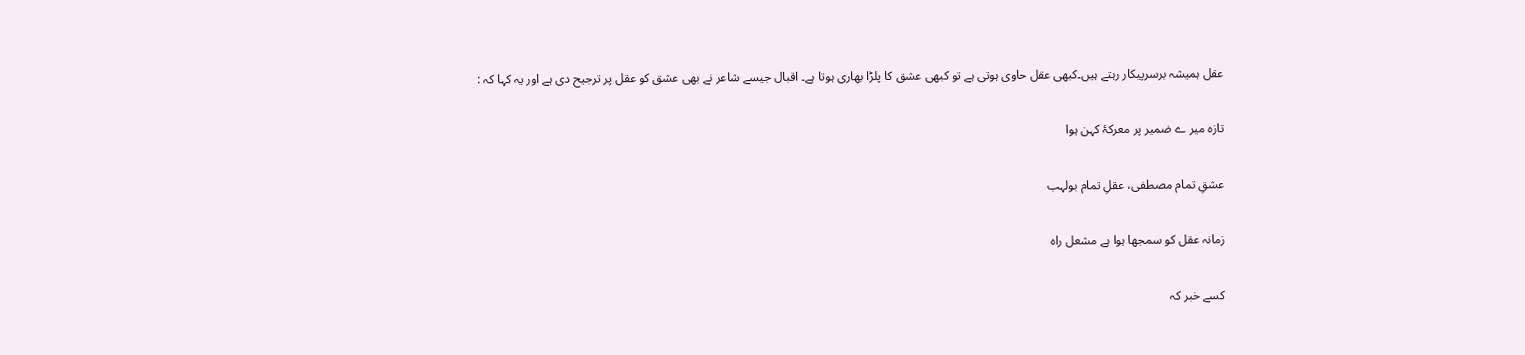عقل ہمیشہ برسرپیکار رہتے ہیں۔کبھی عقل حاوی ہوتی ہے تو کبھی عشق کا پلڑا بھاری ہوتا ہے۔ اقبال جیسے شاعر نے بھی عشق کو عقل پر ترجیح دی ہے اور یہ کہا کہ :

تازہ میر ے ضمیر پر معرکۂ کہن ہوا

عشقِ تمام مصطفی، عقلِ تمام بولہب

زمانہ عقل کو سمجھا ہوا ہے مشعل راہ

کسے خبر کہ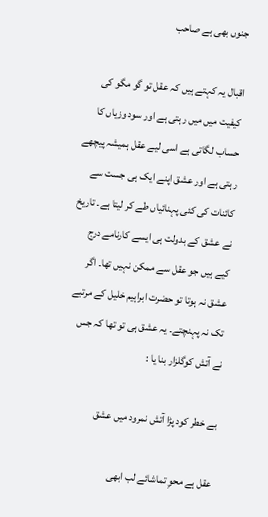جنوں بھی ہے صاحب

اقبال یہ کہتے ہیں کہ عقل تو گو مگو کی کیفیت میں میں رہتی ہے اور سود وزیاں کا حساب لگاتی ہے اسی لیے عقل ہمیشہ پیچھے رہتی ہے اور عشق اپنے ایک ہی جست سے کائنات کی کئی پہنائیاں طے کر لیتا ہے۔ تاریخ نے عشق کے بدولت ہی ایسے کارنامے درج کیے ہیں جو عقل سے ممکن نہیں تھا۔ اگر عشق نہ ہوتا تو حضرت ابراہیم خلیل کے مرتبے تک نہ پہنچتے۔ یہ عشق ہی تو تھا کہ جس نے آتش کوگلزار بنا یا :

بے خطر کود پڑا آتش نمرود میں عشق

عقل ہے محوِ تماشائے لب ابھی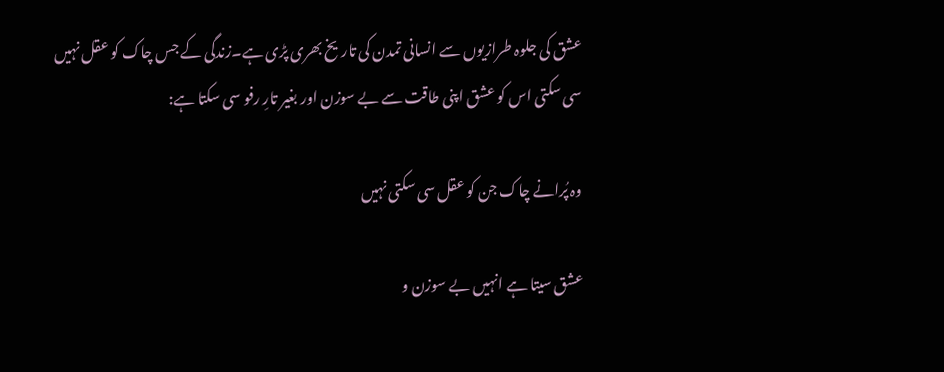عشق کی جلوہ طرازیوں سے انسانی تمدن کی تاریخ بھری پڑی ہے۔زندگی کے جس چاک کو عقل نہیں سی سکتی اس کو عشق اپنی طاقت سے بے سوزن اور بغیر تارِ رفو سی سکتا ہے:

وہ پُرانے چاک جن کو عقل سی سکتی نہیں

عشق سیتا ہے انہیں بے سوزن و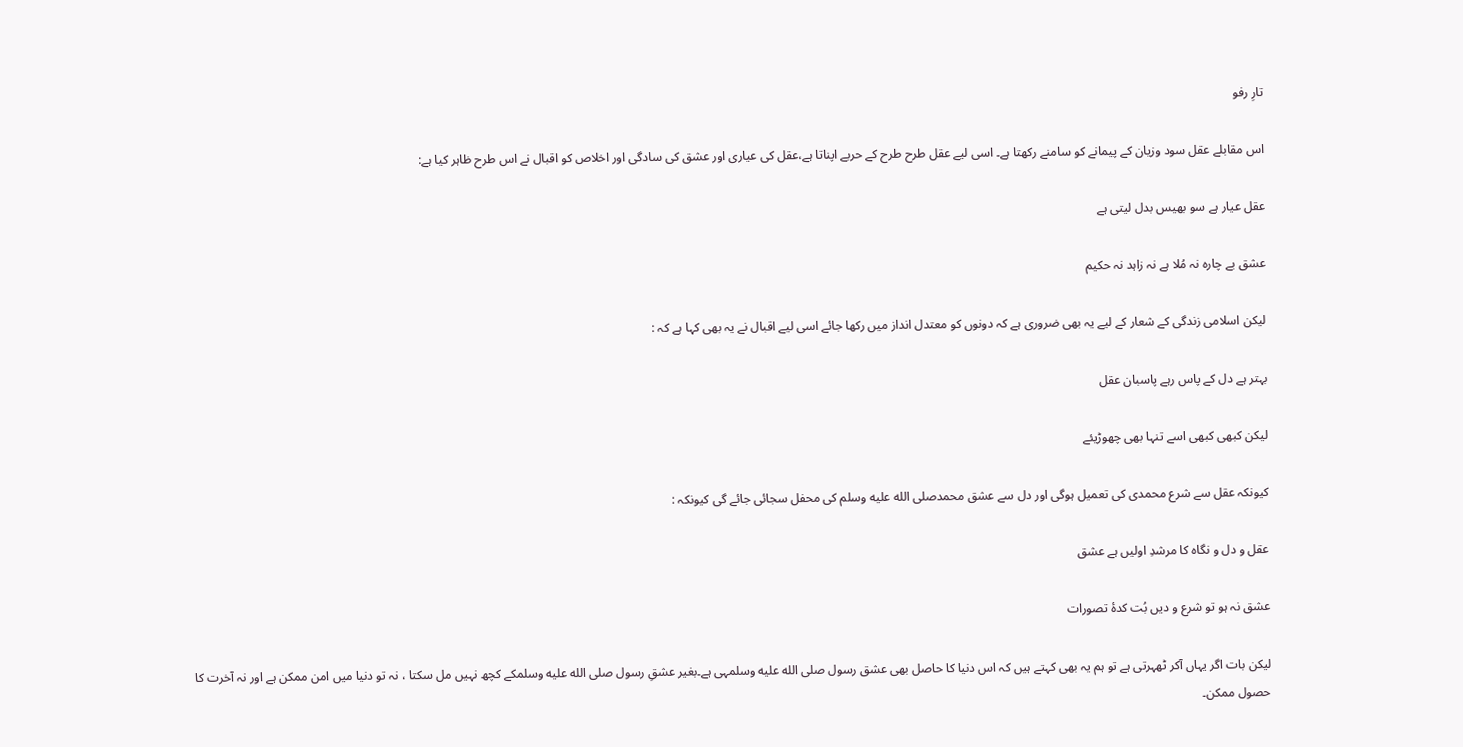تارِ رفو

اس مقابلے عقل سود وزیان کے پیمانے کو سامنے رکھتا ہے۔ اسی لیے عقل طرح طرح کے حربے اپناتا ہے،عقل کی عیاری اور عشق کی سادگی اور اخلاص کو اقبال نے اس طرح ظاہر کیا ہے:

عقل عیار ہے سو بھیس بدل لیتی ہے

عشق بے چارہ نہ مُلا ہے نہ زاہد نہ حکیم

لیکن اسلامی زندگی کے شعار کے لیے یہ بھی ضروری ہے کہ دونوں کو معتدل انداز میں رکھا جائے اسی لیے اقبال نے یہ بھی کہا ہے کہ :

بہتر ہے دل کے پاس رہے پاسبان عقل

لیکن کبھی کبھی اسے تنہا بھی چھوڑیئے

کیونکہ عقل سے شرع محمدی کی تعمیل ہوگی اور دل سے عشق محمدصلى الله عليه وسلم کی محفل سجائی جائے گی کیونکہ :

عقل و دل و نگاہ کا مرشدِ اولیں ہے عشق

عشق نہ ہو تو شرع و دیں بُت کدۂ تصورات

لیکن بات اگر یہاں آکر ٹھہرتی ہے تو ہم یہ بھی کہتے ہیں کہ اس دنیا کا حاصل بھی عشق رسول صلى الله عليه وسلمہی ہے۔بغیر عشقِ رسول صلى الله عليه وسلمکے کچھ نہیں مل سکتا ، نہ تو دنیا میں امن ممکن ہے اور نہ آخرت کا حصول ممکن۔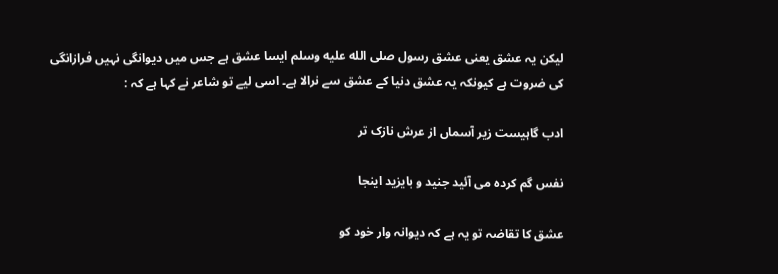لیکن یہ عشق یعنی عشق رسول صلى الله عليه وسلم ایسا عشق ہے جس میں دیوانگی نہیں فرازانگی کی ضروت ہے کیونکہ یہ عشق دنیا کے عشق سے نرالا ہے۔ اسی لیے تو شاعر نے کہا ہے کہ :

ادب گاہیست زیر آسماں از عرش نازک تر

نفس گم کردہ می آئید جنید و بایزید اینجا

عشق کا تقاضہ تو یہ ہے کہ دیوانہ وار خود کو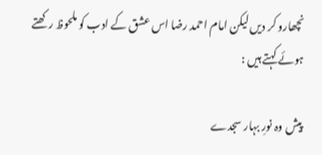نچھارو کر دیں لیکن امام احمد رضا اس عشق کے ادب کو ملحوظ رکھتے ہوئے کہتے ہیں :

پیش وہ نورِ بہار سجدے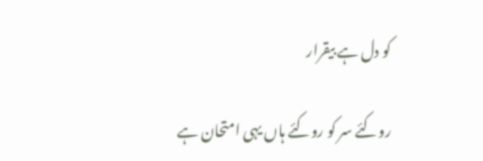کو دل ہے بیقرار

روکئے سر کو روکئے ہاں یہی امتحان ہے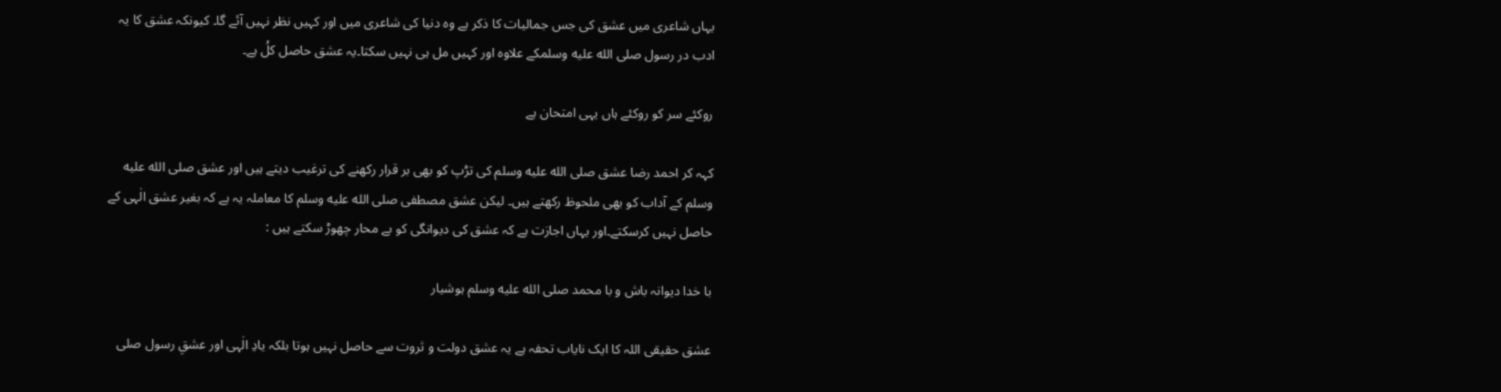یہاں شاعری میں عشق کی جس جمالیات کا ذکر ہے وہ دنیا کی شاعری میں اور کہیں نظر نہیں آئے گا۔ کیونکہ عشق کا یہ ادب در رسول صلى الله عليه وسلمکے علاوہ اور کہیں مل ہی نہیں سکتا۔یہ عشق حاصل کلُ ہے۔

روکئے سر کو روکئے ہاں یہی امتحان ہے

کہہ کر احمد رضا عشق صلى الله عليه وسلم کی تڑپ کو بھی بر قرار رکھنے کی ترغیب دیتے ہیں اور عشق صلى الله عليه وسلم کے آداب کو بھی ملحوظ رکھتے ہیں۔ لیکن عشق مصطفی صلى الله عليه وسلم کا معاملہ یہ ہے کہ بغیر عشق الٰہی کے حاصل نہیں کرسکتے۔اور یہاں اجازت ہے کہ عشق کی دیوانگی کو بے محار چھوڑ سکتے ہیں :

با خدا دیوانہ باش و با محمد صلى الله عليه وسلم ہوشیار

عشق حقیقی اللہ کا ایک نایاب تحفہ ہے یہ عشق دولت و ثروت سے حاصل نہیں ہوتا بلکہ یادِ الٰہی اور عشقِ رسول صلی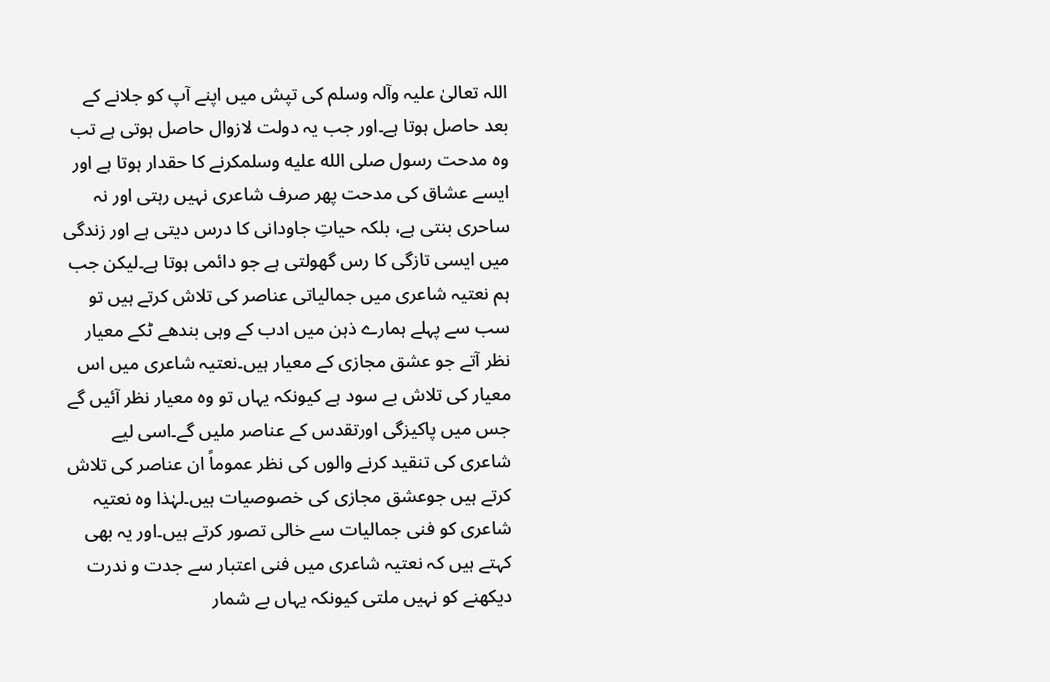اللہ تعالیٰ علیہ وآلہ وسلم کی تپش میں اپنے آپ کو جلانے کے بعد حاصل ہوتا ہے۔اور جب یہ دولت لازوال حاصل ہوتی ہے تب وہ مدحت رسول صلى الله عليه وسلمکرنے کا حقدار ہوتا ہے اور ایسے عشاق کی مدحت پھر صرف شاعری نہیں رہتی اور نہ ساحری بنتی ہے، بلکہ حیاتِ جاودانی کا درس دیتی ہے اور زندگی میں ایسی تازگی کا رس گھولتی ہے جو دائمی ہوتا ہے۔لیکن جب ہم نعتیہ شاعری میں جمالیاتی عناصر کی تلاش کرتے ہیں تو سب سے پہلے ہمارے ذہن میں ادب کے وہی بندھے ٹکے معیار نظر آتے جو عشق مجازی کے معیار ہیں۔نعتیہ شاعری میں اس معیار کی تلاش بے سود ہے کیونکہ یہاں تو وہ معیار نظر آئیں گے جس میں پاکیزگی اورتقدس کے عناصر ملیں گے۔اسی لیے شاعری کی تنقید کرنے والوں کی نظر عموماً ان عناصر کی تلاش کرتے ہیں جوعشق مجازی کی خصوصیات ہیں۔لہٰذا وہ نعتیہ شاعری کو فنی جمالیات سے خالی تصور کرتے ہیں۔اور یہ بھی کہتے ہیں کہ نعتیہ شاعری میں فنی اعتبار سے جدت و ندرت دیکھنے کو نہیں ملتی کیونکہ یہاں بے شمار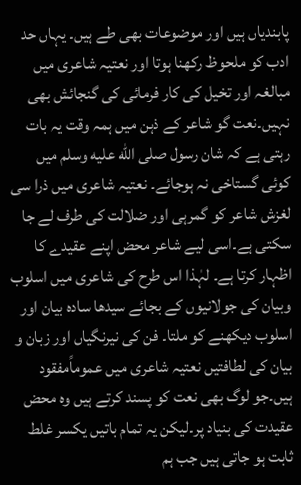پابندیاں ہیں اور موضوعات بھی طے ہیں۔ یہاں حد ادب کو ملحوظ رکھنا ہوتا اور نعتیہ شاعری میں مبالغہ اور تخیل کی کار فرمائی کی گنجائش بھی نہیں۔نعت گو شاعر کے ذہن میں ہمہ وقت یہ بات رہتی ہے کہ شان رسول صلى الله عليه وسلم میں کوئی گستاخی نہ ہوجائے۔ نعتیہ شاعری میں ذرا سی لغزش شاعر کو گمرہی اور ضلالت کی طرف لے جا سکتی ہے۔اسی لیے شاعر محض اپنے عقیدے کا اظہار کرتا ہے۔ لہٰذا اس طرح کی شاعری میں اسلوب وبیان کی جولانیوں کے بجائے سیدھا سادہ بیان اور اسلوب دیکھنے کو ملتا۔ فن کی نیرنگیاں اور زبان و بیان کی لطافتیں نعتیہ شاعری میں عموماًمفقود ہیں۔جو لوگ بھی نعت کو پسند کرتے ہیں وہ محض عقیدت کی بنیاد پر۔لیکن یہ تمام باتیں یکسر غلط ثابت ہو جاتی ہیں جب ہم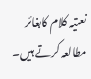نعتیہ کلام کابغائر مطالعہ کرتے ہیں۔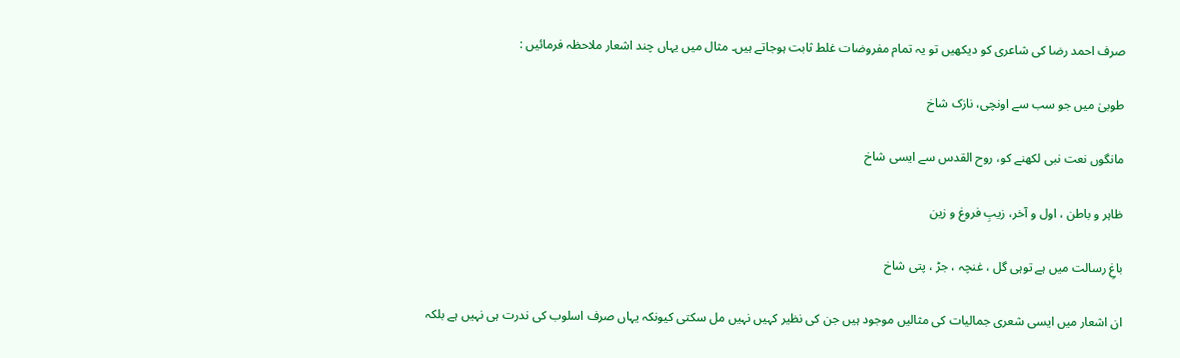صرف احمد رضا کی شاعری کو دیکھیں تو یہ تمام مفروضات غلط ثابت ہوجاتے ہیں۔ مثال میں یہاں چند اشعار ملاحظہ فرمائیں :

طوبیٰ میں جو سب سے اونچی، نازک شاخ

مانگوں نعت نبی لکھنے کو، روح القدس سے ایسی شاخ

ظاہر و باطن ، اول و آخر، زیبِ فروغ و زین

باغِ رسالت میں ہے توہی گل ، غنچہ ، جڑ ، پتی شاخ

ان اشعار میں ایسی شعری جمالیات کی مثالیں موجود ہیں جن کی نظیر کہیں نہیں مل سکتی کیونکہ یہاں صرف اسلوب کی ندرت ہی نہیں ہے بلکہ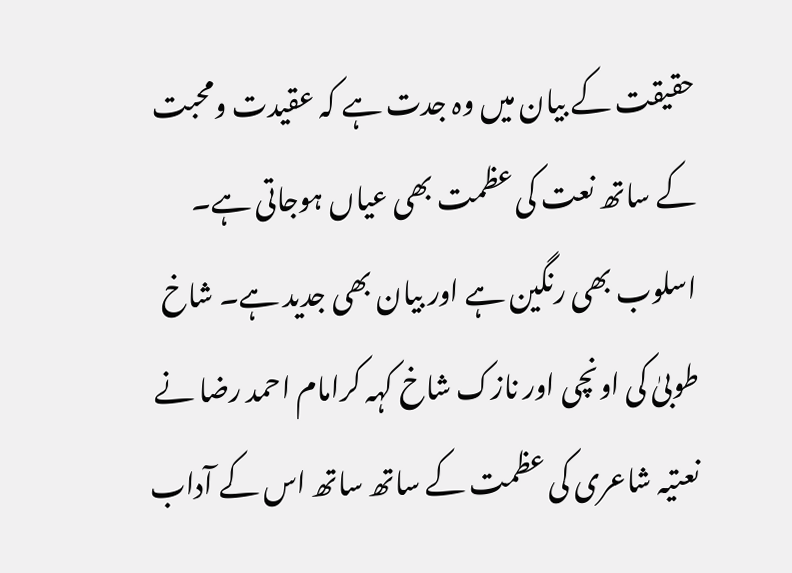حقیقت کے بیان میں وہ جدت ہے کہ عقیدت ومحبت کے ساتھ نعت کی عظمت بھی عیاں ہوجاتی ہے۔ اسلوب بھی رنگین ہے اور بیان بھی جدید ہے۔ شاخ طوبیٰ کی اونچی اور نازک شاخ کہہ کرامام احمد رضا نے نعتیہ شاعری کی عظمت کے ساتھ ساتھ اس کے آداب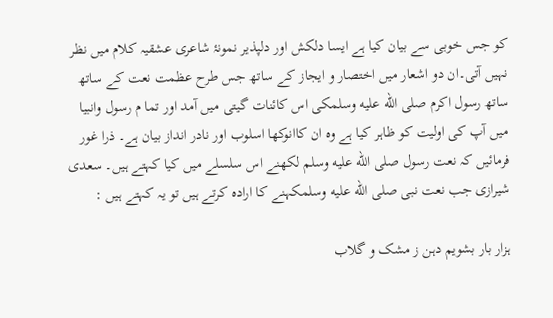کو جس خوبی سے بیان کیا ہے ایسا دلکش اور دلپذیر نمونۂ شاعری عشقیہ کلام میں نظر نہیں آتی۔ان دو اشعار میں اختصار و ایجاز کے ساتھ جس طرح عظمت نعت کے ساتھ ساتھ رسول اکرم صلى الله عليه وسلمکی اس کائنات گیتی میں آمد اور تما م رسول وانبیا میں آپ کی اولیت کو ظاہر کیا ہے وہ ان کاانوکھا اسلوب اور نادر انداز بیان ہے۔ ذرا غور فرمائیں کہ نعت رسول صلى الله عليه وسلم لکھنے اس سلسلے میں کیا کہتے ہیں۔ سعدی شیرازی جب نعت نبی صلى الله عليه وسلمکہنے کا ارادہ کرتے ہیں تو یہ کہتے ہیں :

ہزار بار بشویم دہن ز مشک و گلاب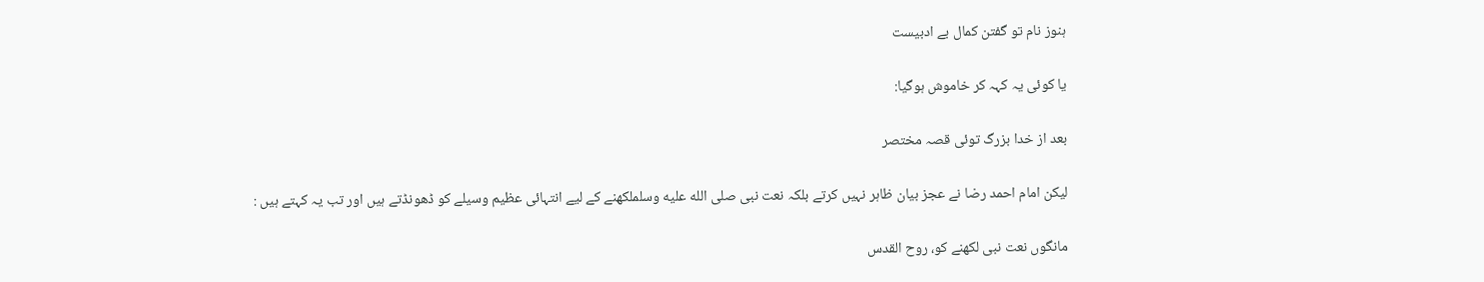ہنوز نام تو گفتن کمال بے ادبیست

یا کوئی یہ کہہ کر خاموش ہوگیا:

بعد از خدا بزرگ توئی قصہ مختصر

لیکن امام احمد رضا نے عجز بیان ظاہر نہیں کرتے بلکہ نعت نبی صلى الله عليه وسلملکھنے کے لیے انتہائی عظیم وسیلے کو ڈھونڈتے ہیں اور تب یہ کہتے ہیں :

مانگوں نعت نبی لکھنے کو، روح القدس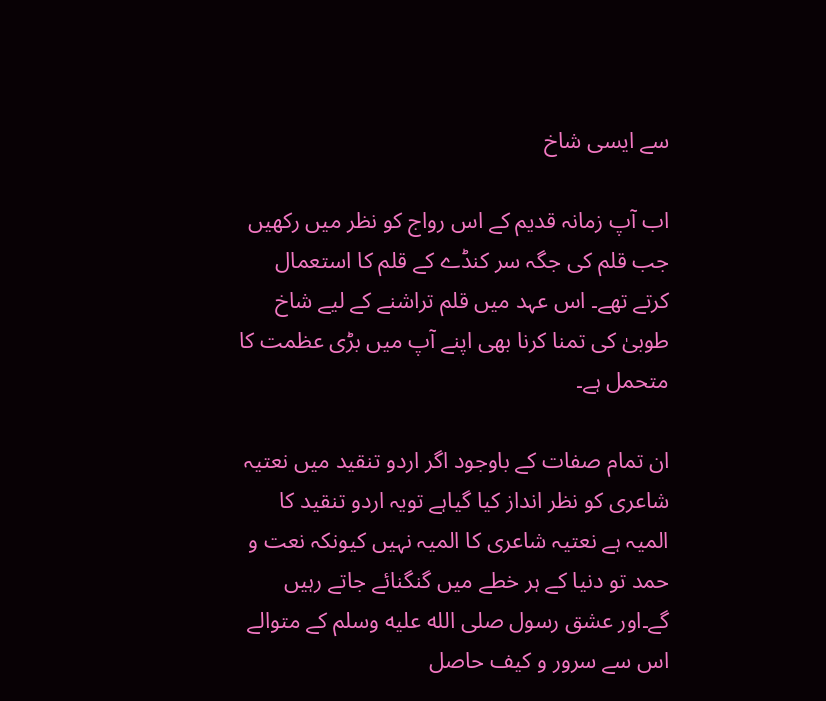سے ایسی شاخ

اب آپ زمانہ قدیم کے اس رواج کو نظر میں رکھیں جب قلم کی جگہ سر کنڈے کے قلم کا استعمال کرتے تھے۔ اس عہد میں قلم تراشنے کے لیے شاخ طوبیٰ کی تمنا کرنا بھی اپنے آپ میں بڑی عظمت کا متحمل ہے۔

ان تمام صفات کے باوجود اگر اردو تنقید میں نعتیہ شاعری کو نظر انداز کیا گیاہے تویہ اردو تنقید کا المیہ ہے نعتیہ شاعری کا المیہ نہیں کیونکہ نعت و حمد تو دنیا کے ہر خطے میں گنگنائے جاتے رہیں گے۔اور عشق رسول صلى الله عليه وسلم کے متوالے اس سے سرور و کیف حاصل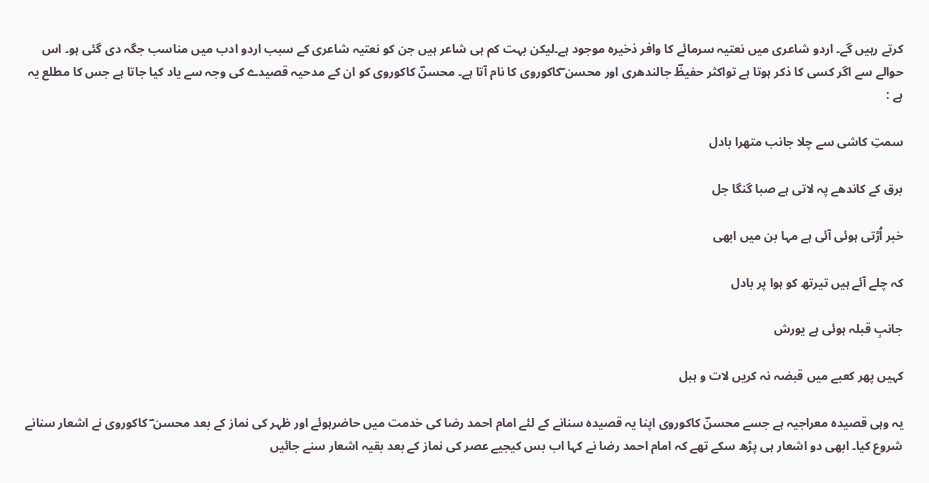کرتے رہیں گے۔ اردو شاعری میں نعتیہ سرمائے کا وافر ذخیرہ موجود ہے۔لیکن بہت کم ہی شاعر ہیں جن کو نعتیہ شاعری کے سبب اردو ادب میں مناسب جگہ دی گئی ہو۔ اس حوالے سے اگر کسی کا ذکر ہوتا ہے تواکثر حفیظؔ جالندھری اور محسن ؔکاکوروی کا نام آتا ہے۔ محسنؔ کاکوروی کو ان کے مدحیہ قصیدے کی وجہ سے یاد کیا جاتا ہے جس کا مطلع یہ ہے :

سمتِ کاشی سے چلا جانب متھرا بادل

برق کے کاندھے پہ لاتی ہے صبا گنگا جل

خبر اُڑتی ہوئی آئی ہے مہا بن میں ابھی

کہ چلے آئے ہیں تیرتھ کو ہوا پر بادل

جانبِ قبلہ ہوئی ہے یورش

کہیں پھر کعبے میں قبضہ نہ کریں لات و ہبل

یہ وہی قصیدہ معراجیہ ہے جسے محسنؔ کاکوروی اپنا یہ قصیدہ سنانے کے لئے امام احمد رضا کی خدمت میں حاضرہوئے اور ظہر کی نماز کے بعد محسن ؔ کاکوروی نے اشعار سنانے شروع کیا۔ ابھی دو اشعار ہی پڑھ سکے تھے کہ امام احمد رضا نے کہا اب بس کیجیے عصر کی نماز کے بعد بقیہ اشعار سنے جائیں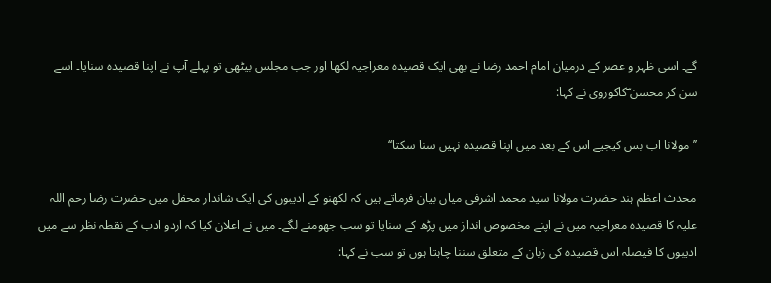گے۔ اسی ظہر و عصر کے درمیان امام احمد رضا نے بھی ایک قصیدہ معراجیہ لکھا اور جب مجلس بیٹھی تو پہلے آپ نے اپنا قصیدہ سنایا۔ اسے سن کر محسن ؔکاکوروی نے کہا:

’’مولانا اب بس کیجیے اس کے بعد میں اپنا قصیدہ نہیں سنا سکتا‘‘

محدث اعظم ہند حضرت مولانا سید محمد اشرفی میاں بیان فرماتے ہیں کہ لکھنو کے ادیبوں کی ایک شاندار محفل میں حضرت رضا رحم اللہ علیہ کا قصیدہ معراجیہ میں نے اپنے مخصوص انداز میں پڑھ کے سنایا تو سب جھومنے لگے۔ میں نے اعلان کیا کہ اردو ادب کے نقطہ نظر سے میں ادیبوں کا فیصلہ اس قصیدہ کی زبان کے متعلق سننا چاہتا ہوں تو سب نے کہا: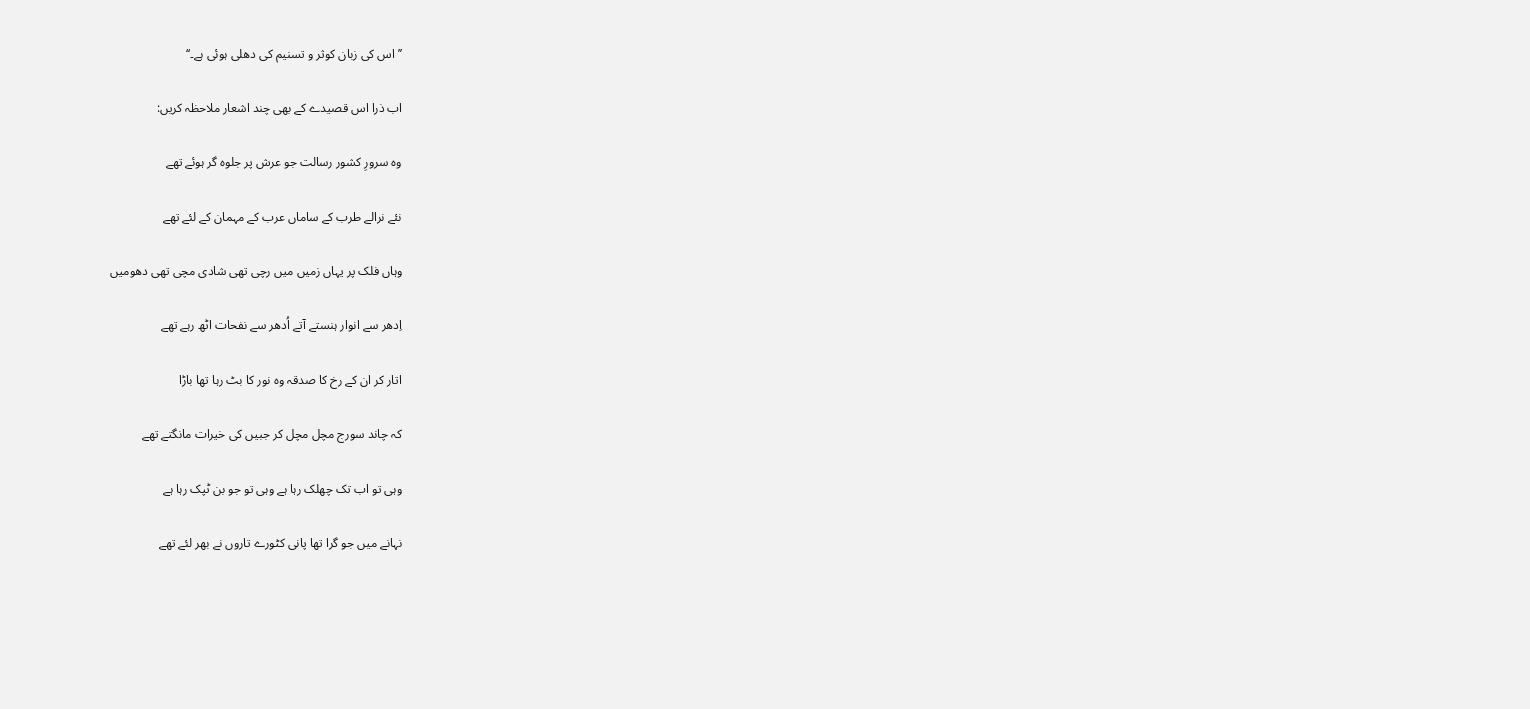’’اس کی زبان کوثر و تسنیم کی دھلی ہوئی ہے۔‘‘

اب ذرا اس قصیدے کے بھی چند اشعار ملاحظہ کریں:

وہ سرورِ کشور رسالت جو عرش پر جلوہ گر ہوئے تھے

نئے نرالے طرب کے ساماں عرب کے مہمان کے لئے تھے

وہاں فلک پر یہاں زمیں میں رچی تھی شادی مچی تھی دھومیں

اِدھر سے انوار ہنستے آتے اُدھر سے نفحات اٹھ رہے تھے

اتار کر ان کے رخ کا صدقہ وہ نور کا بٹ رہا تھا باڑا

کہ چاند سورج مچل مچل کر جبیں کی خیرات مانگتے تھے

وہی تو اب تک چھلک رہا ہے وہی تو جو بن ٹپک رہا ہے

نہانے میں جو گرا تھا پانی کٹورے تاروں نے بھر لئے تھے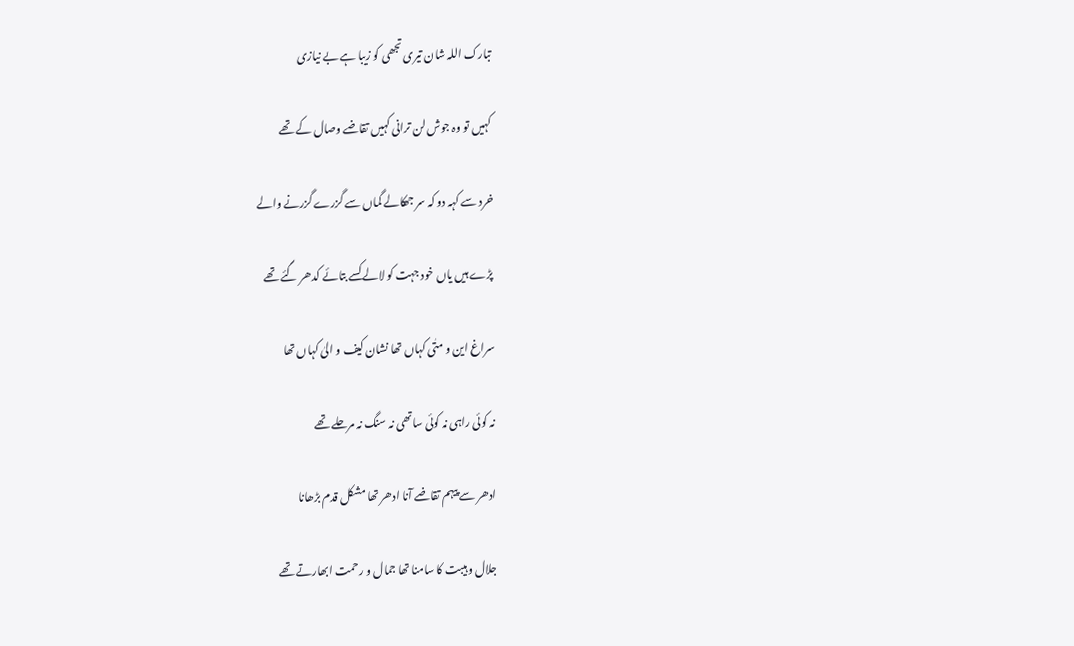تبارک اللہ شان تیری تجھی کو زیبا ہے بے نیازی

کہیں تو وہ جوش لن ترانی کہیں تقاضے وصال کے تھے

خرد سے کہہ دو کہ سر جھکالے گماں سے گزرے گزرنے والے

پڑے ہیں یاں خود جہت کو لالے کسے بتائے کدھر گئے تھے

سراغ این و متٰی کہاں تھا نشان کیف و الیٰ کہاں تھا

نہ کوئی راہی نہ کوئی ساتھی نہ سنگ نہ مرحلے تھے

ادھر سے پیہم تقاضے آنا ادھر تھا مشکل قدم بڑھانا

جلال و ہیبت کا سامنا تھا جمال و رحمت ابھارتے تھے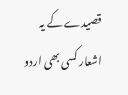قصیدے کے یہ اشعار کسی بھی اردو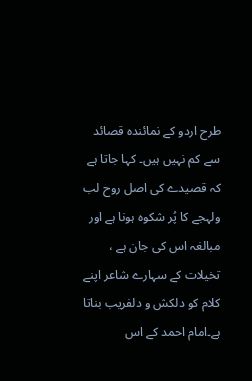طرح اردو کے نمائندہ قصائد سے کم نہیں ہیں۔ کہا جاتا ہے کہ قصیدے کی اصل روح لب ولہجے کا پُر شکوہ ہونا ہے اور مبالغہ اس کی جان ہے ، تخیلات کے سہارے شاعر اپنے کلام کو دلکش و دلفریب بناتا ہے۔امام احمد کے اس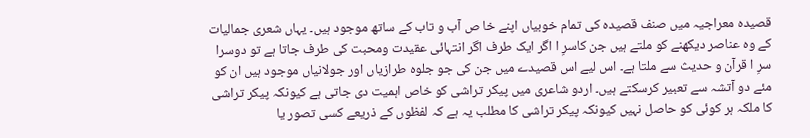قصیدہ معراجیہ میں صنف قصیدہ کی تمام خوبیاں اپنے خا ص آب و تاب کے ساتھ موجود ہیں۔ یہاں شعری جمالیات کے وہ عناصر دیکھنے کو ملتے ہیں جن کاسرِ ا اگر ایک طرف اگر انتہائی عقیدت ومحبت کی طرف جاتا ہے تو دوسرا سرِ ا قرآن و حدیث سے ملتا ہے۔ اس لیے اس قصیدے میں جن کی جو جلوہ طرازیاں اور جولانیاں موجود ہیں ان کو مئے دو آتشہ سے تعبیر کرسکتے ہیں۔ اردو شاعری میں پیکر تراشی کو خاص اہمیت دی جاتی ہے کیونکہ پیکر تراشی کا ملکہ ہر کوئی کو حاصل نہیں کیونکہ پیکر تراشی کا مطلب یہ ہے کہ لفظوں کے ذریعے کسی تصور یا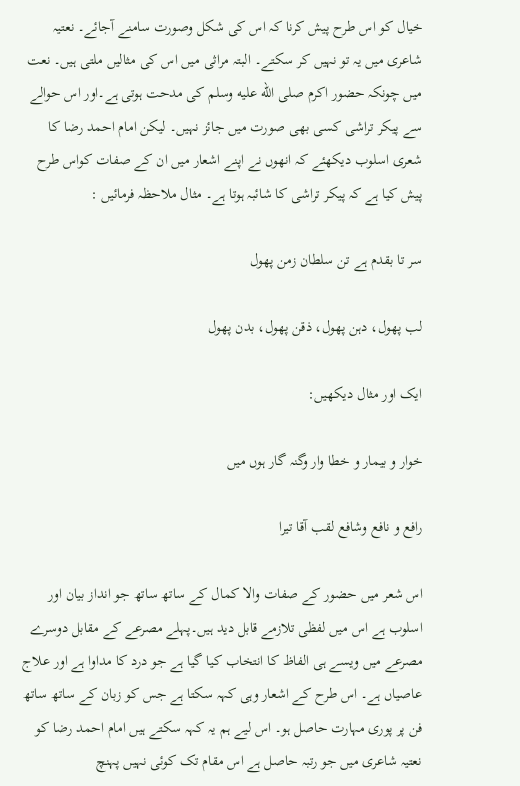خیال کو اس طرح پیش کرنا کہ اس کی شکل وصورت سامنے آجائے۔ نعتیہ شاعری میں یہ تو نہیں کر سکتے۔ البتہ مراثی میں اس کی مثالیں ملتی ہیں۔ نعت میں چونکہ حضور اکرم صلى الله عليه وسلم کی مدحت ہوتی ہے۔اور اس حوالے سے پیکر تراشی کسی بھی صورت میں جائز نہیں۔ لیکن امام احمد رضا کا شعری اسلوب دیکھئے کہ انھوں نے اپنے اشعار میں ان کے صفات کواس طرح پیش کیا ہے کہ پیکر تراشی کا شائبہ ہوتا ہے۔ مثال ملاحظہ فرمائیں :

سر تا بقدم ہے تن سلطان زمن پھول

لب پھول، دہن پھول، ذقن پھول، بدن پھول

ایک اور مثال دیکھیں:

خوار و بیمار و خطا وار وگنہ گار ہوں میں

رافع و نافع وشافع لقب آقا تیرا

اس شعر میں حضور کے صفات والا کمال کے ساتھ ساتھ جو انداز بیان اور اسلوب ہے اس میں لفظی تلازمے قابل دید ہیں۔پہلے مصرعے کے مقابل دوسرے مصرعے میں ویسے ہی الفاظ کا انتخاب کیا گیا ہے جو درد کا مداوا ہے اور علاج عاصیاں ہے۔ اس طرح کے اشعار وہی کہہ سکتا ہے جس کو زبان کے ساتھ ساتھ فن پر پوری مہارت حاصل ہو۔ اس لیے ہم یہ کہہ سکتے ہیں امام احمد رضا کو نعتیہ شاعری میں جو رتبہ حاصل ہے اس مقام تک کوئی نہیں پہنچ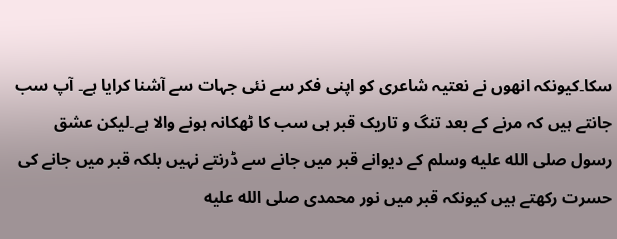سکا۔کیونکہ انھوں نے نعتیہ شاعری کو اپنی فکر سے نئی جہات سے آشنا کرایا ہے۔ آپ سب جانتے ہیں کہ مرنے کے بعد تنگ و تاریک قبر ہی سب کا ٹھکانہ ہونے والا ہے۔لیکن عشق رسول صلى الله عليه وسلم کے دیوانے قبر میں جانے سے ڈرنتے نہیں بلکہ قبر میں جانے کی حسرت رکھتے ہیں کیونکہ قبر میں نور محمدی صلى الله عليه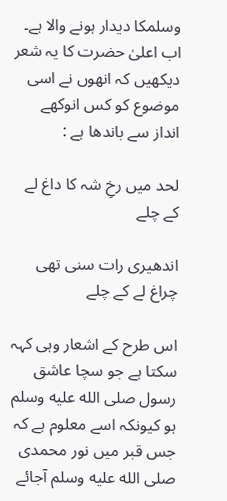وسلمکا دیدار ہونے والا ہے۔ اب اعلیٰ حضرت کا یہ شعر دیکھیں کہ انھوں نے اسی موضوع کو کس انوکھے انداز سے باندھا ہے :

لحد میں رخِ شہ کا داغ لے کے چلے

اندھیری رات سنی تھی چراغ لے کے چلے

اس طرح کے اشعار وہی کہہ سکتا ہے جو سچا عاشق رسول صلى الله عليه وسلم ہو کیونکہ اسے معلوم ہے کہ جس قبر میں نور محمدی صلى الله عليه وسلم آجائے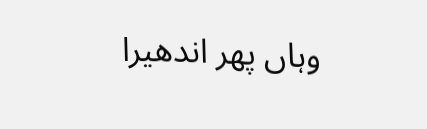وہاں پھر اندھیرا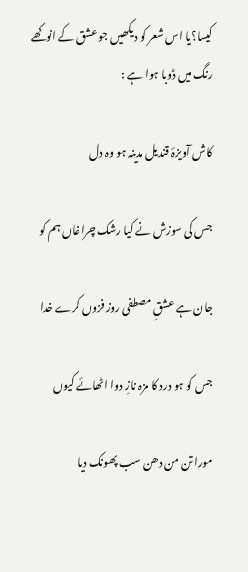کیسا؟یا اس شعر کو دیکھیں جو عشق کے انوکھے رنگ میں ڈوبا ہوا ہے :

کاش آویزۂ قندیل مدینہ ہو وہ دل

جس کی سوزش نے کیا رشک چراغاں ہم کو

جان ہے عشقِ مصطفی روز فزوں کرے خدا

جس کو ہو درد کا مزہ نازِ دوا اٹھائے کیوں

مورا تن من دھن سب پھونک دیا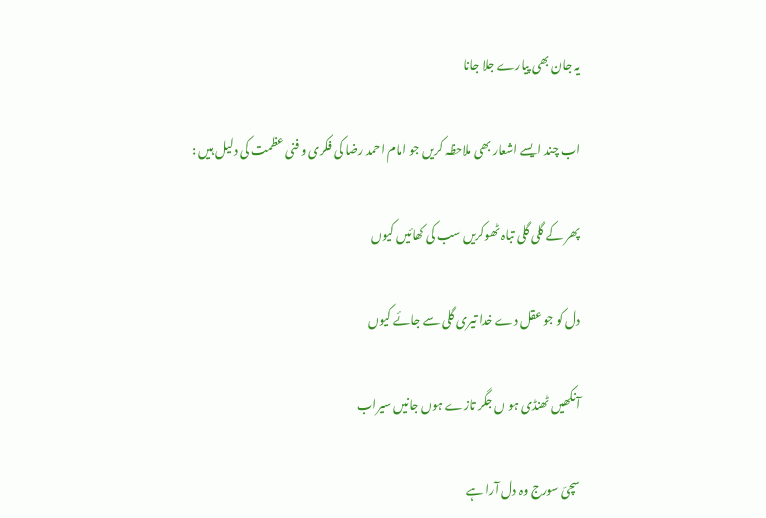یہ جان بھی پیارے جلا جانا

اب چند ایسے اشعار بھی ملاحظہ کریں جو امام احمد رضا کی فکری و فنی عظمت کی دلیل ہیں :

پھر کے گلی گلی تباہ ٹھوکریں سب کی کھائیں کیوں

دل کو جو عقل دے خدا تیری گلی سے جائے کیوں

آنکھیں ٹھنڈی ہو ں جگر تازے ہوں جانیں سیراب

سچیّ سورج وہ دل آرا ہے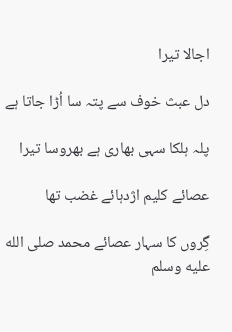اجالا تیرا

دل عبث خوف سے پتہ سا اُڑا جاتا ہے

پلہ ہلکا سہی بھاری ہے بھروسا تیرا

عصائے کلیم اژدہائے غضب تھا

گِروں کا سہار عصائے محمد صلى الله عليه وسلم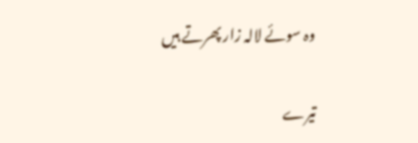وہ سوئے لالہ زار پھرتے ہیں

تیرے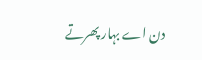دن اے بہار پھرتے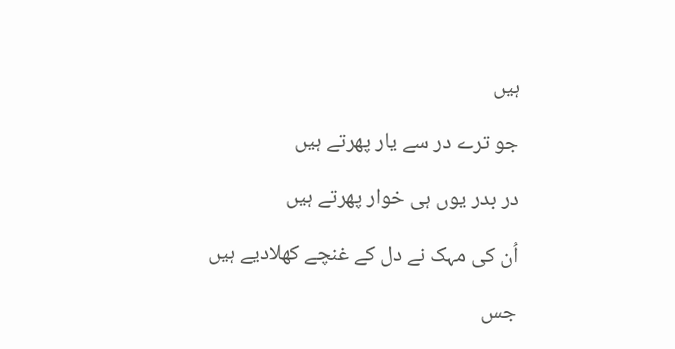ہیں

جو ترے در سے یار پھرتے ہیں

در بدر یوں ہی خوار پھرتے ہیں

اُن کی مہک نے دل کے غنچے کھلادیے ہیں

جس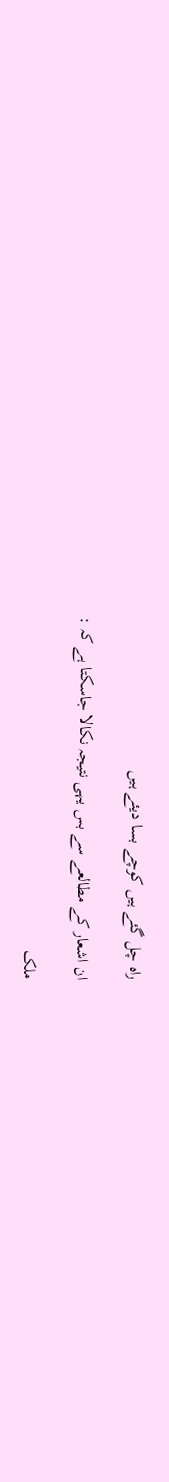راہ چل گئے ہیں کوچے بسا دیئے ہیں

ان اشعار کے مطالعے سے بس یہی نتیجہ نکالا جاسکتا ہے کہ :

ملک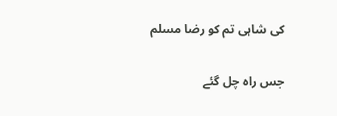کی شاہی تم کو رضا مسلم

جس راہ چل گئے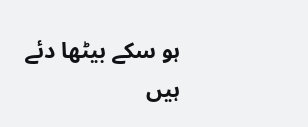ہو سکے بیٹھا دئے ہیں